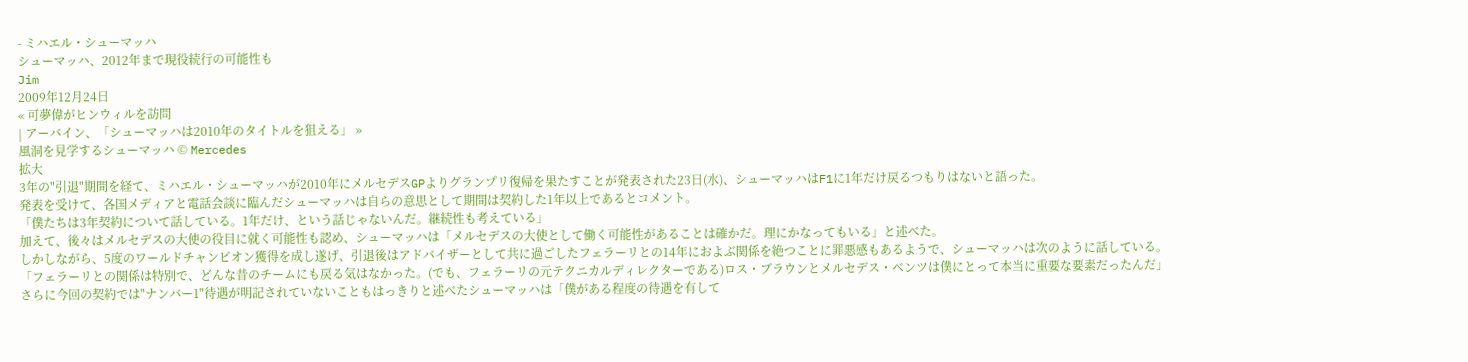- ミハエル・シューマッハ
シューマッハ、2012年まで現役続行の可能性も
Jim
2009年12月24日
« 可夢偉がヒンウィルを訪問
| アーバイン、「シューマッハは2010年のタイトルを狙える」 »
風洞を見学するシューマッハ © Mercedes
拡大
3年の"引退"期間を経て、ミハエル・シューマッハが2010年にメルセデスGPよりグランプリ復帰を果たすことが発表された23日(水)、シューマッハはF1に1年だけ戻るつもりはないと語った。
発表を受けて、各国メディアと電話会談に臨んだシューマッハは自らの意思として期間は契約した1年以上であるとコメント。
「僕たちは3年契約について話している。1年だけ、という話じゃないんだ。継続性も考えている」
加えて、後々はメルセデスの大使の役目に就く可能性も認め、シューマッハは「メルセデスの大使として働く可能性があることは確かだ。理にかなってもいる」と述べた。
しかしながら、5度のワールドチャンピオン獲得を成し遂げ、引退後はアドバイザーとして共に過ごしたフェラーリとの14年におよぶ関係を絶つことに罪悪感もあるようで、シューマッハは次のように話している。
「フェラーリとの関係は特別で、どんな昔のチームにも戻る気はなかった。(でも、フェラーリの元テクニカルディレクターである)ロス・ブラウンとメルセデス・ベンツは僕にとって本当に重要な要素だったんだ」
さらに今回の契約では"ナンバー1"待遇が明記されていないこともはっきりと述べたシューマッハは「僕がある程度の待遇を有して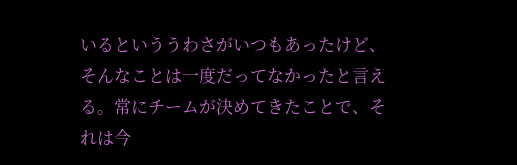いるといううわさがいつもあったけど、そんなことは一度だってなかったと言える。常にチームが決めてきたことで、それは今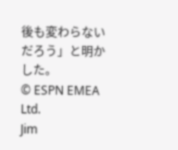後も変わらないだろう」と明かした。
© ESPN EMEA Ltd.
Jim